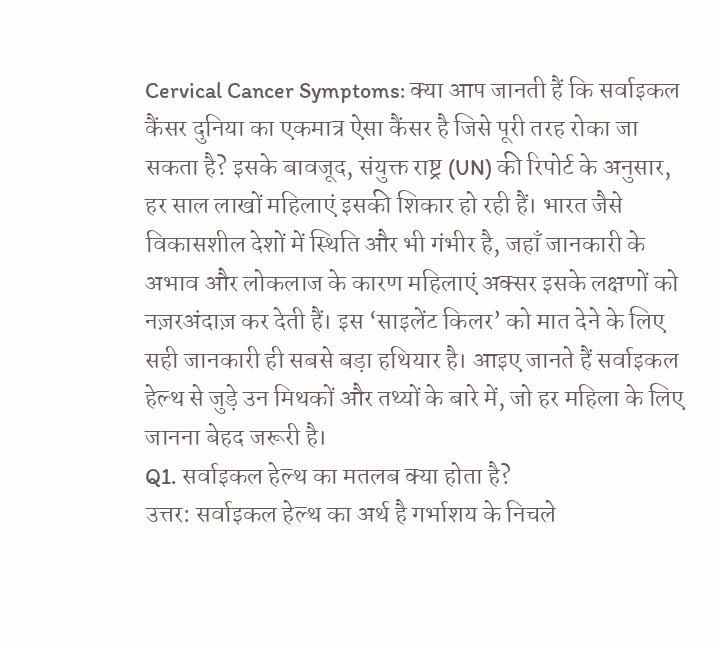Cervical Cancer Symptoms: क्या आप जानती हैं कि सर्वाइकल कैंसर दुनिया का एकमात्र ऐसा कैंसर है जिसे पूरी तरह रोका जा सकता है? इसके बावजूद, संयुक्त राष्ट्र (UN) की रिपोर्ट के अनुसार, हर साल लाखों महिलाएं इसकी शिकार हो रही हैं। भारत जैसे विकासशील देशों में स्थिति और भी गंभीर है, जहाँ जानकारी के अभाव और लोकलाज के कारण महिलाएं अक्सर इसके लक्षणों को नज़रअंदाज़ कर देती हैं। इस ‘साइलेंट किलर’ को मात देने के लिए सही जानकारी ही सबसे बड़ा हथियार है। आइए जानते हैं सर्वाइकल हेल्थ से जुड़े उन मिथकों और तथ्यों के बारे में, जो हर महिला के लिए जानना बेहद जरूरी है।
Q1. सर्वाइकल हेल्थ का मतलब क्या होता है?
उत्तर: सर्वाइकल हेल्थ का अर्थ है गर्भाशय के निचले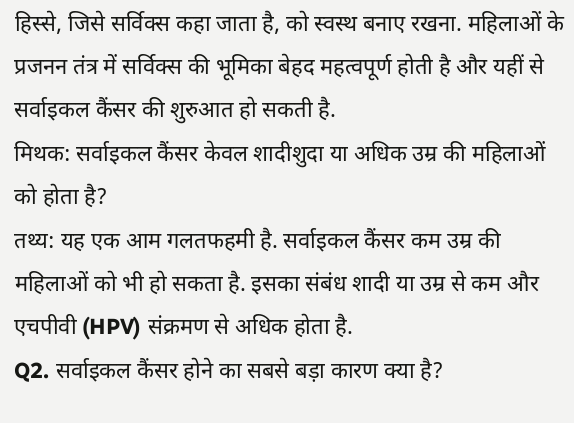हिस्से, जिसे सर्विक्स कहा जाता है, को स्वस्थ बनाए रखना. महिलाओं के प्रजनन तंत्र में सर्विक्स की भूमिका बेहद महत्वपूर्ण होती है और यहीं से सर्वाइकल कैंसर की शुरुआत हो सकती है.
मिथक: सर्वाइकल कैंसर केवल शादीशुदा या अधिक उम्र की महिलाओं को होता है?
तथ्य: यह एक आम गलतफहमी है. सर्वाइकल कैंसर कम उम्र की महिलाओं को भी हो सकता है. इसका संबंध शादी या उम्र से कम और एचपीवी (HPV) संक्रमण से अधिक होता है.
Q2. सर्वाइकल कैंसर होने का सबसे बड़ा कारण क्या है?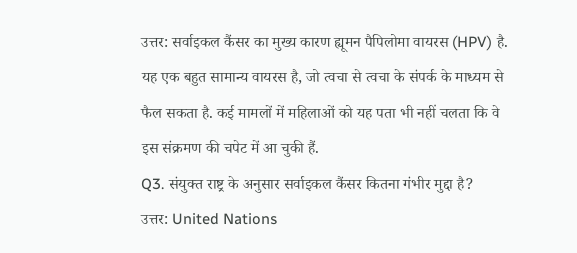उत्तर: सर्वाइकल कैंसर का मुख्य कारण ह्यूमन पैपिलोमा वायरस (HPV) है. यह एक बहुत सामान्य वायरस है, जो त्वचा से त्वचा के संपर्क के माध्यम से फैल सकता है. कई मामलों में महिलाओं को यह पता भी नहीं चलता कि वे इस संक्रमण की चपेट में आ चुकी हैं.
Q3. संयुक्त राष्ट्र के अनुसार सर्वाइकल कैंसर कितना गंभीर मुद्दा है?
उत्तर: United Nations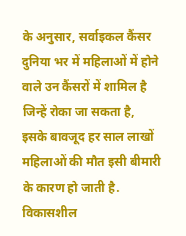के अनुसार, सर्वाइकल कैंसर दुनिया भर में महिलाओं में होने वाले उन कैंसरों में शामिल है जिन्हें रोका जा सकता है, इसके बावजूद हर साल लाखों महिलाओं की मौत इसी बीमारी के कारण हो जाती है. विकासशील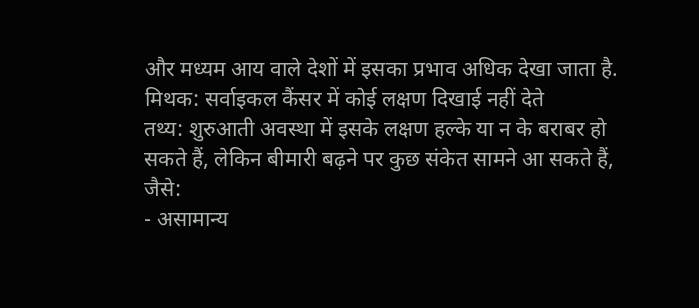और मध्यम आय वाले देशों में इसका प्रभाव अधिक देखा जाता है.
मिथक: सर्वाइकल कैंसर में कोई लक्षण दिखाई नहीं देते
तथ्य: शुरुआती अवस्था में इसके लक्षण हल्के या न के बराबर हो सकते हैं, लेकिन बीमारी बढ़ने पर कुछ संकेत सामने आ सकते हैं, जैसे:
- असामान्य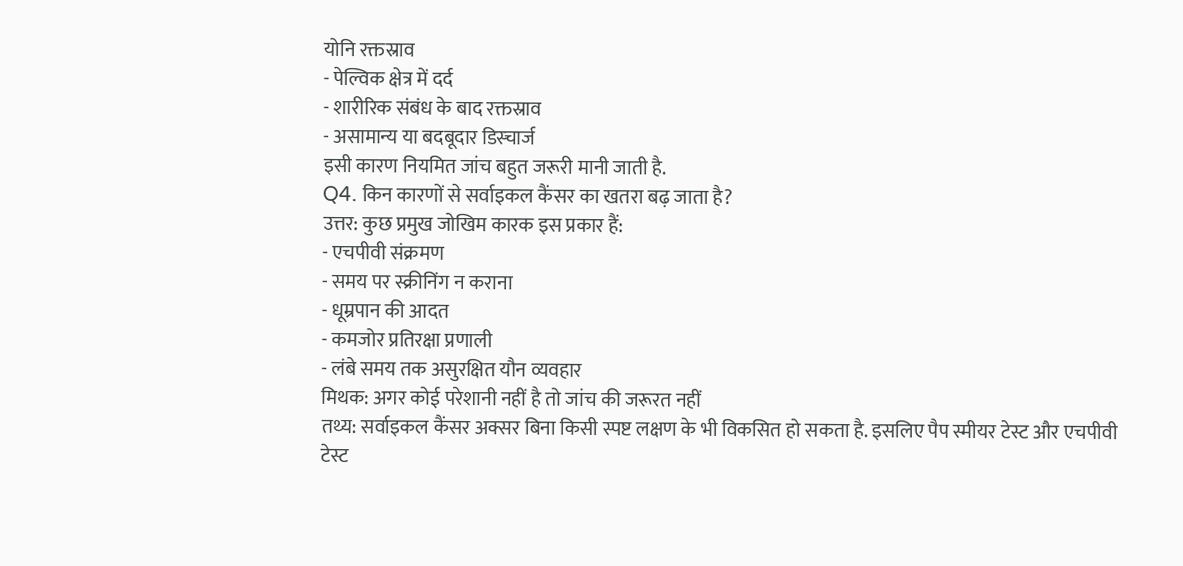योनि रक्तस्राव
- पेल्विक क्षेत्र में दर्द
- शारीरिक संबंध के बाद रक्तस्राव
- असामान्य या बदबूदार डिस्चार्ज
इसी कारण नियमित जांच बहुत जरूरी मानी जाती है.
Q4. किन कारणों से सर्वाइकल कैंसर का खतरा बढ़ जाता है?
उत्तर: कुछ प्रमुख जोखिम कारक इस प्रकार हैं:
- एचपीवी संक्रमण
- समय पर स्क्रीनिंग न कराना
- धूम्रपान की आदत
- कमजोर प्रतिरक्षा प्रणाली
- लंबे समय तक असुरक्षित यौन व्यवहार
मिथक: अगर कोई परेशानी नहीं है तो जांच की जरूरत नहीं
तथ्य: सर्वाइकल कैंसर अक्सर बिना किसी स्पष्ट लक्षण के भी विकसित हो सकता है. इसलिए पैप स्मीयर टेस्ट और एचपीवी टेस्ट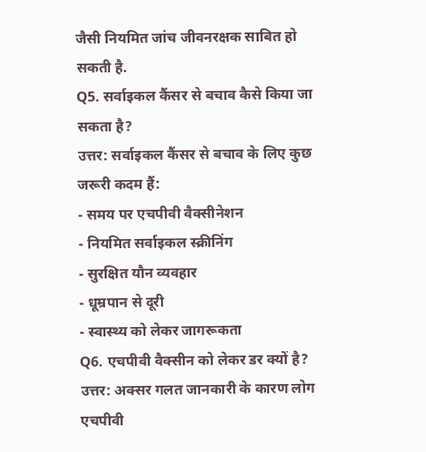जैसी नियमित जांच जीवनरक्षक साबित हो सकती है.
Q5. सर्वाइकल कैंसर से बचाव कैसे किया जा सकता है?
उत्तर: सर्वाइकल कैंसर से बचाव के लिए कुछ जरूरी कदम हैं:
- समय पर एचपीवी वैक्सीनेशन
- नियमित सर्वाइकल स्क्रीनिंग
- सुरक्षित यौन व्यवहार
- धूम्रपान से दूरी
- स्वास्थ्य को लेकर जागरूकता
Q6. एचपीवी वैक्सीन को लेकर डर क्यों है?
उत्तर: अक्सर गलत जानकारी के कारण लोग एचपीवी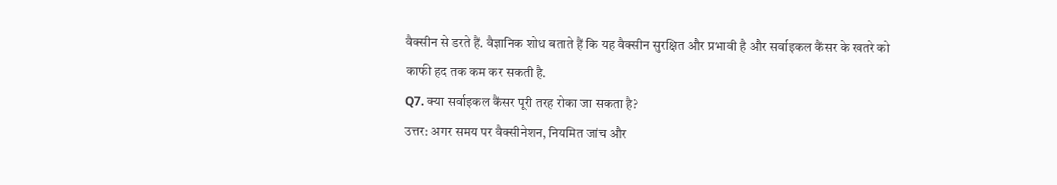वैक्सीन से डरते हैं. वैज्ञानिक शोध बताते हैं कि यह वैक्सीन सुरक्षित और प्रभावी है और सर्वाइकल कैंसर के खतरे को काफी हद तक कम कर सकती है.
Q7. क्या सर्वाइकल कैंसर पूरी तरह रोका जा सकता है?
उत्तर: अगर समय पर वैक्सीनेशन, नियमित जांच और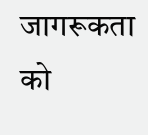जागरूकता को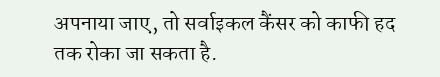अपनाया जाए, तो सर्वाइकल कैंसर को काफी हद तक रोका जा सकता है.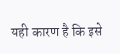यही कारण है कि इसे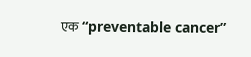एक “preventable cancer”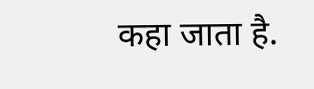कहा जाता है.